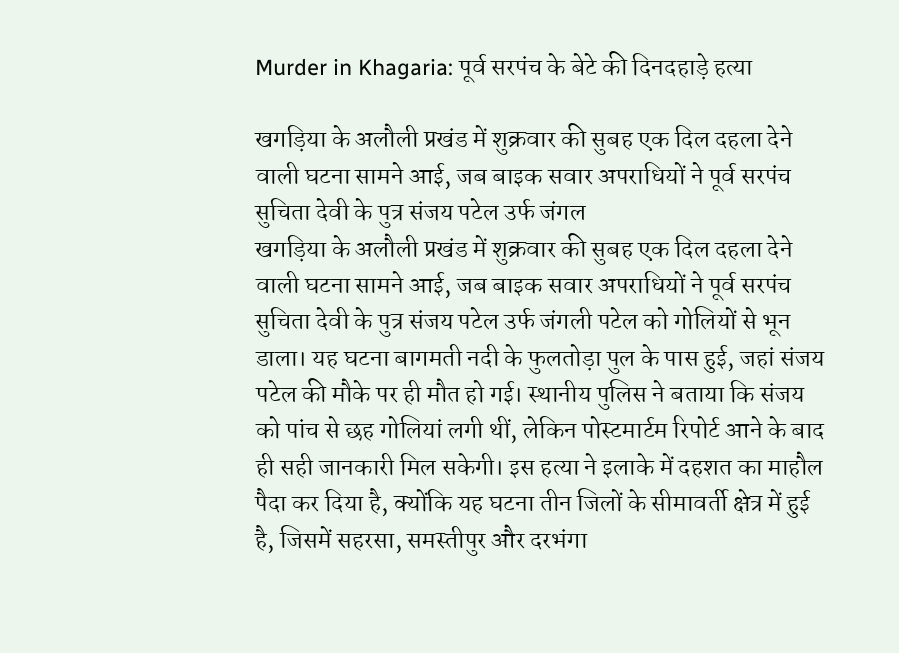Murder in Khagaria: पूर्व सरपंच के बेटे की दिनदहाड़े हत्या

खगड़िया के अलौली प्रखंड में शुक्रवार की सुबह एक दिल दहला देने वाली घटना सामने आई, जब बाइक सवार अपराधियों ने पूर्व सरपंच सुचिता देवी के पुत्र संजय पटेल उर्फ जंगल
खगड़िया के अलौली प्रखंड में शुक्रवार की सुबह एक दिल दहला देने वाली घटना सामने आई, जब बाइक सवार अपराधियों ने पूर्व सरपंच सुचिता देवी के पुत्र संजय पटेल उर्फ जंगली पटेल को गोलियों से भून डाला। यह घटना बागमती नदी के फुलतोड़ा पुल के पास हुई, जहां संजय पटेल की मौके पर ही मौत हो गई। स्थानीय पुलिस ने बताया कि संजय को पांच से छह गोलियां लगी थीं, लेकिन पोस्टमार्टम रिपोर्ट आने के बाद ही सही जानकारी मिल सकेगी। इस हत्या ने इलाके में दहशत का माहौल पैदा कर दिया है, क्योंकि यह घटना तीन जिलों के सीमावर्ती क्षेत्र में हुई है, जिसमें सहरसा, समस्तीपुर और दरभंगा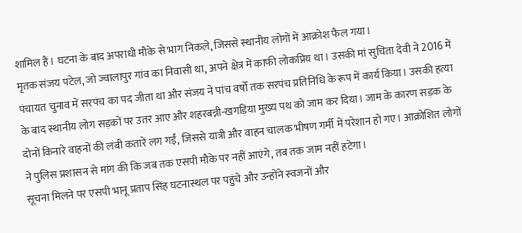शामिल हैं। घटना के बाद अपराधी मौके से भाग निकले, जिससे स्थानीय लोगों में आक्रोश फैल गया।
मृतक संजय पटेल, जो ज्वालापुर गांव का निवासी था, अपने क्षेत्र में काफी लोकप्रिय था। उसकी मां सुचिता देवी ने 2016 में पंचायत चुनाव में सरपंच का पद जीता था और संजय ने पांच वर्षों तक सरपंच प्रतिनिधि के रूप में कार्य किया। उसकी हत्या के बाद स्थानीय लोग सड़कों पर उतर आए और शहरबन्नी-खगड़िया मुख्य पथ को जाम कर दिया। जाम के कारण सड़क के दोनों किनारे वाहनों की लंबी कतारें लग गईं, जिससे यात्री और वाहन चालक भीषण गर्मी में परेशान हो गए। आक्रोशित लोगों ने पुलिस प्रशासन से मांग की कि जब तक एसपी मौके पर नहीं आएंगे, तब तक जाम नहीं हटेगा।
सूचना मिलने पर एसपी भानू प्रताप सिंह घटनास्थल पर पहुंचे और उन्होंने स्वजनों और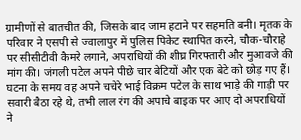ग्रामीणों से बातचीत की, जिसके बाद जाम हटाने पर सहमति बनी। मृतक के परिवार ने एसपी से ज्वालापुर में पुलिस पिकेट स्थापित करने, चौक-चौराहे पर सीसीटीवी कैमरे लगाने, अपराधियों की शीघ्र गिरफ्तारी और मुआवजे की मांग की। जंगली पटेल अपने पीछे चार बेटियों और एक बेटे को छोड़ गए हैं। घटना के समय वह अपने चचेरे भाई विक्रम पटेल के साथ भाड़े की गाड़ी पर सवारी बैठा रहे थे, तभी लाल रंग की अपाचे बाइक पर आए दो अपराधियों ने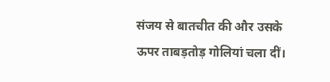संजय से बातचीत की और उसके ऊपर ताबड़तोड़ गोलियां चला दीं।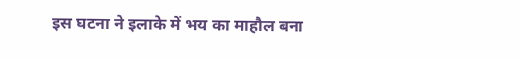इस घटना ने इलाके में भय का माहौल बना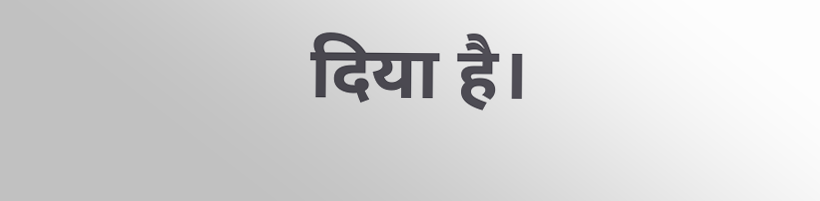दिया है।